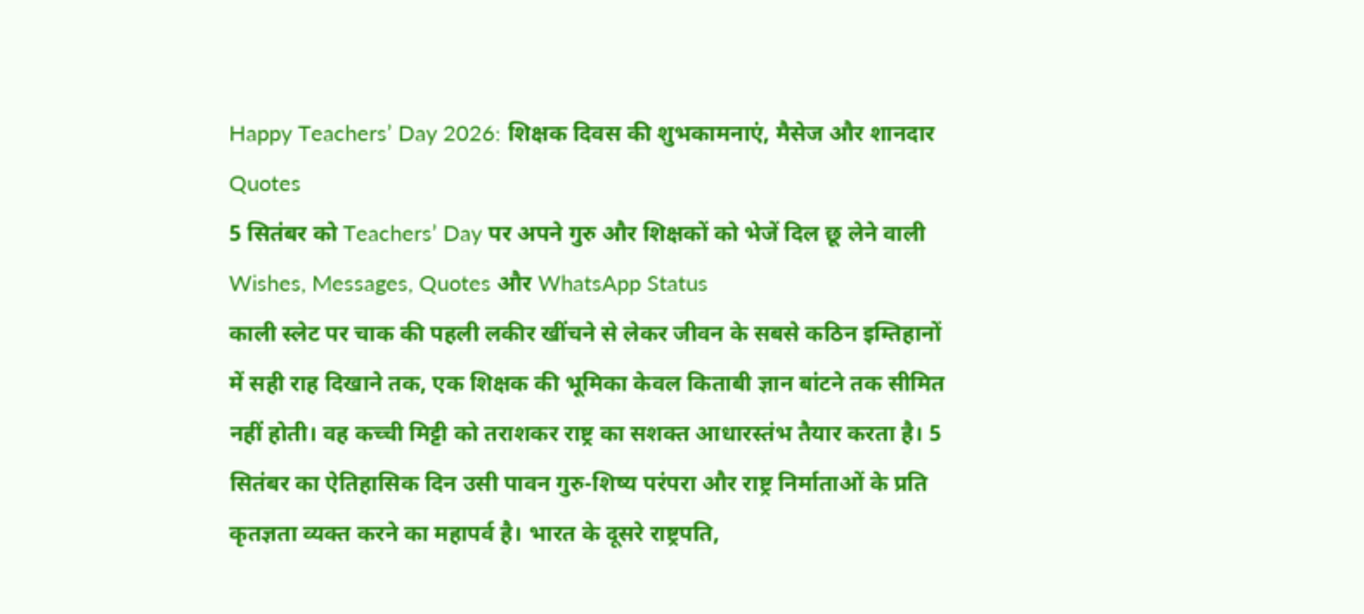Happy Teachers’ Day 2026: शिक्षक दिवस की शुभकामनाएं, मैसेज और शानदार Quotes
5 सितंबर को Teachers’ Day पर अपने गुरु और शिक्षकों को भेजें दिल छू लेने वाली Wishes, Messages, Quotes और WhatsApp Status
काली स्लेट पर चाक की पहली लकीर खींचने से लेकर जीवन के सबसे कठिन इम्तिहानों में सही राह दिखाने तक, एक शिक्षक की भूमिका केवल किताबी ज्ञान बांटने तक सीमित नहीं होती। वह कच्ची मिट्टी को तराशकर राष्ट्र का सशक्त आधारस्तंभ तैयार करता है। 5 सितंबर का ऐतिहासिक दिन उसी पावन गुरु-शिष्य परंपरा और राष्ट्र निर्माताओं के प्रति कृतज्ञता व्यक्त करने का महापर्व है। भारत के दूसरे राष्ट्रपति,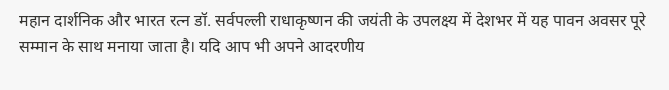महान दार्शनिक और भारत रत्न डॉ. सर्वपल्ली राधाकृष्णन की जयंती के उपलक्ष्य में देशभर में यह पावन अवसर पूरे सम्मान के साथ मनाया जाता है। यदि आप भी अपने आदरणीय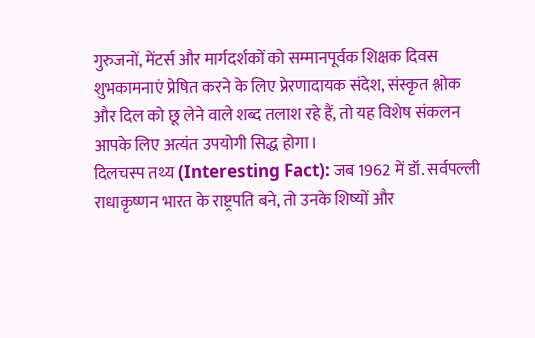गुरुजनों, मेंटर्स और मार्गदर्शकों को सम्मानपूर्वक शिक्षक दिवस शुभकामनाएं प्रेषित करने के लिए प्रेरणादायक संदेश, संस्कृत श्लोक और दिल को छू लेने वाले शब्द तलाश रहे हैं, तो यह विशेष संकलन आपके लिए अत्यंत उपयोगी सिद्ध होगा।
दिलचस्प तथ्य (Interesting Fact): जब 1962 में डॉ. सर्वपल्ली राधाकृष्णन भारत के राष्ट्रपति बने, तो उनके शिष्यों और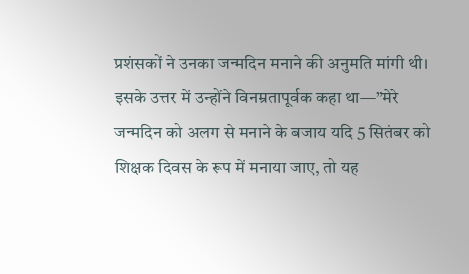प्रशंसकों ने उनका जन्मदिन मनाने की अनुमति मांगी थी। इसके उत्तर में उन्होंने विनम्रतापूर्वक कहा था—”मेरे जन्मदिन को अलग से मनाने के बजाय यदि 5 सितंबर को शिक्षक दिवस के रूप में मनाया जाए, तो यह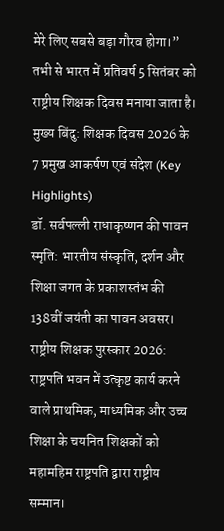मेरे लिए सबसे बड़ा गौरव होगा।” तभी से भारत में प्रतिवर्ष 5 सितंबर को राष्ट्रीय शिक्षक दिवस मनाया जाता है।
मुख्य बिंदु: शिक्षक दिवस 2026 के 7 प्रमुख आकर्षण एवं संदेश (Key Highlights)
डॉ. सर्वपल्ली राधाकृष्णन की पावन स्मृति: भारतीय संस्कृति, दर्शन और शिक्षा जगत के प्रकाशस्तंभ की 138वीं जयंती का पावन अवसर।
राष्ट्रीय शिक्षक पुरस्कार 2026: राष्ट्रपति भवन में उत्कृष्ट कार्य करने वाले प्राथमिक, माध्यमिक और उच्च शिक्षा के चयनित शिक्षकों को महामहिम राष्ट्रपति द्वारा राष्ट्रीय सम्मान।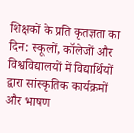शिक्षकों के प्रति कृतज्ञता का दिन: स्कूलों, कॉलेजों और विश्वविद्यालयों में विद्यार्थियों द्वारा सांस्कृतिक कार्यक्रमों और भाषण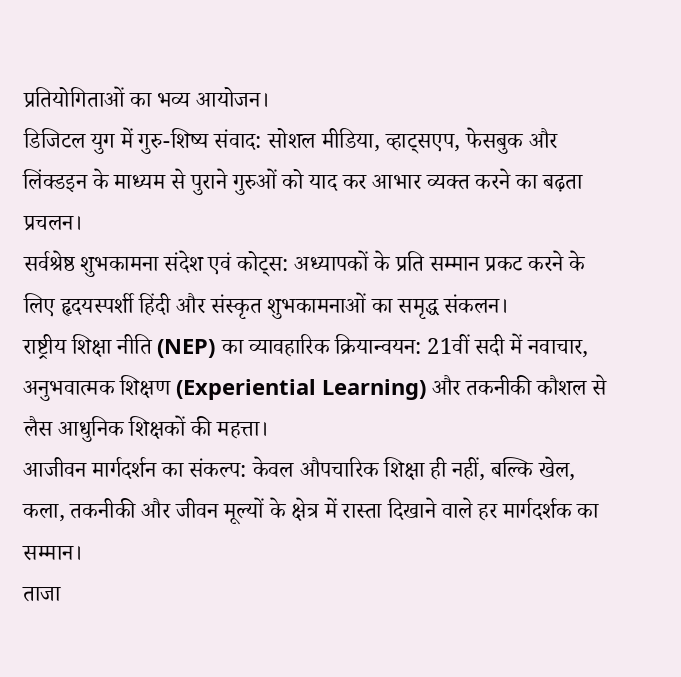प्रतियोगिताओं का भव्य आयोजन।
डिजिटल युग में गुरु-शिष्य संवाद: सोशल मीडिया, व्हाट्सएप, फेसबुक और लिंक्डइन के माध्यम से पुराने गुरुओं को याद कर आभार व्यक्त करने का बढ़ता प्रचलन।
सर्वश्रेष्ठ शुभकामना संदेश एवं कोट्स: अध्यापकों के प्रति सम्मान प्रकट करने के लिए हृदयस्पर्शी हिंदी और संस्कृत शुभकामनाओं का समृद्ध संकलन।
राष्ट्रीय शिक्षा नीति (NEP) का व्यावहारिक क्रियान्वयन: 21वीं सदी में नवाचार, अनुभवात्मक शिक्षण (Experiential Learning) और तकनीकी कौशल से लैस आधुनिक शिक्षकों की महत्ता।
आजीवन मार्गदर्शन का संकल्प: केवल औपचारिक शिक्षा ही नहीं, बल्कि खेल, कला, तकनीकी और जीवन मूल्यों के क्षेत्र में रास्ता दिखाने वाले हर मार्गदर्शक का सम्मान।
ताजा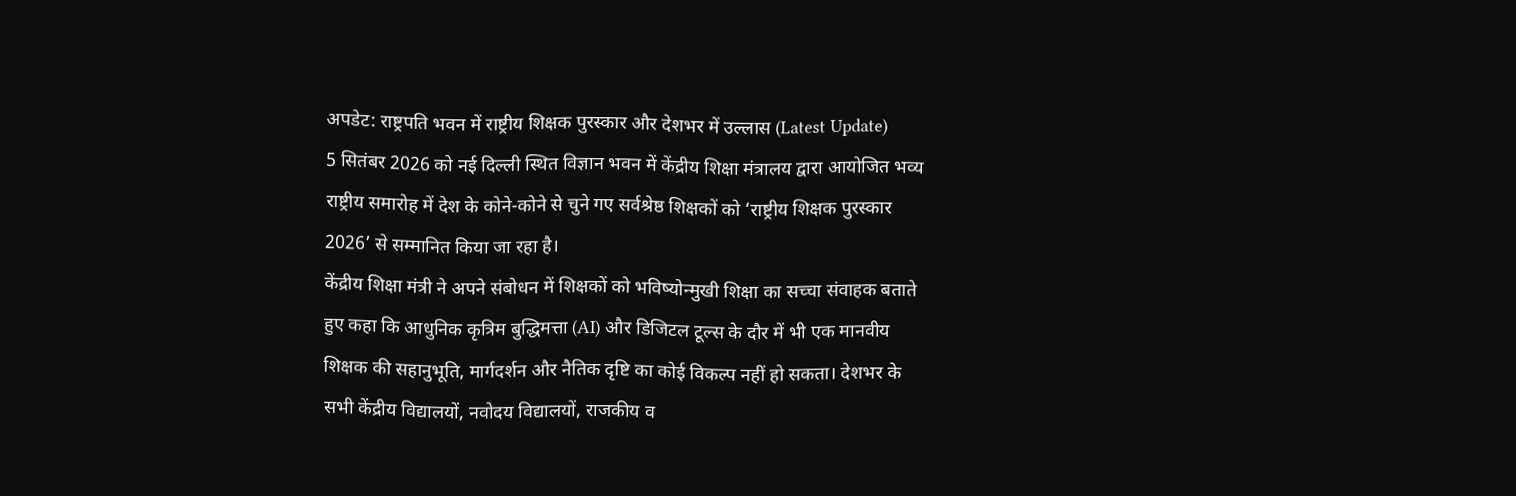अपडेट: राष्ट्रपति भवन में राष्ट्रीय शिक्षक पुरस्कार और देशभर में उल्लास (Latest Update)
5 सितंबर 2026 को नई दिल्ली स्थित विज्ञान भवन में केंद्रीय शिक्षा मंत्रालय द्वारा आयोजित भव्य राष्ट्रीय समारोह में देश के कोने-कोने से चुने गए सर्वश्रेष्ठ शिक्षकों को ‘राष्ट्रीय शिक्षक पुरस्कार 2026’ से सम्मानित किया जा रहा है।
केंद्रीय शिक्षा मंत्री ने अपने संबोधन में शिक्षकों को भविष्योन्मुखी शिक्षा का सच्चा संवाहक बताते हुए कहा कि आधुनिक कृत्रिम बुद्धिमत्ता (AI) और डिजिटल टूल्स के दौर में भी एक मानवीय शिक्षक की सहानुभूति, मार्गदर्शन और नैतिक दृष्टि का कोई विकल्प नहीं हो सकता। देशभर के सभी केंद्रीय विद्यालयों, नवोदय विद्यालयों, राजकीय व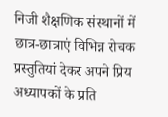निजी शैक्षणिक संस्थानों में छात्र-छात्राएं विभिन्न रोचक प्रस्तुतियां देकर अपने प्रिय अध्यापकों के प्रति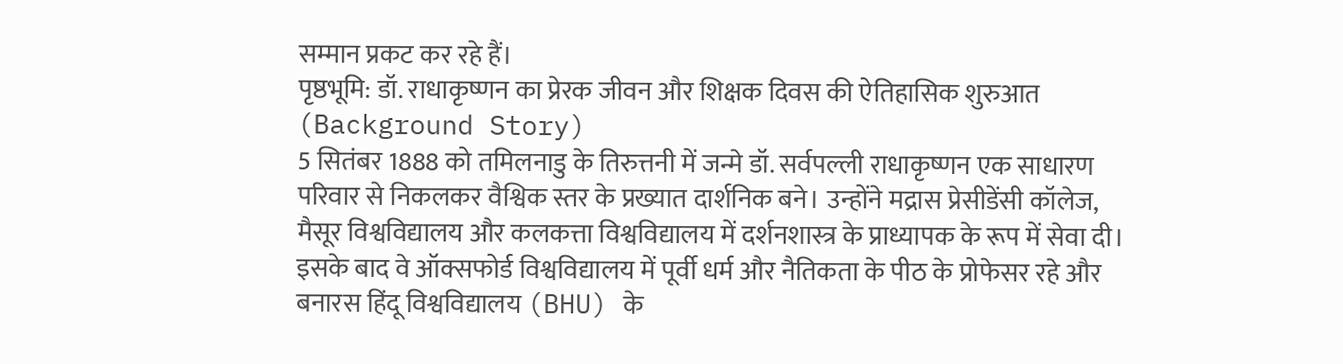सम्मान प्रकट कर रहे हैं।
पृष्ठभूमि: डॉ. राधाकृष्णन का प्रेरक जीवन और शिक्षक दिवस की ऐतिहासिक शुरुआत (Background Story)
5 सितंबर 1888 को तमिलनाडु के तिरुत्तनी में जन्मे डॉ. सर्वपल्ली राधाकृष्णन एक साधारण परिवार से निकलकर वैश्विक स्तर के प्रख्यात दार्शनिक बने। उन्होंने मद्रास प्रेसीडेंसी कॉलेज, मैसूर विश्वविद्यालय और कलकत्ता विश्वविद्यालय में दर्शनशास्त्र के प्राध्यापक के रूप में सेवा दी। इसके बाद वे ऑक्सफोर्ड विश्वविद्यालय में पूर्वी धर्म और नैतिकता के पीठ के प्रोफेसर रहे और बनारस हिंदू विश्वविद्यालय (BHU) के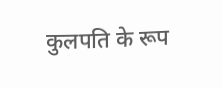कुलपति के रूप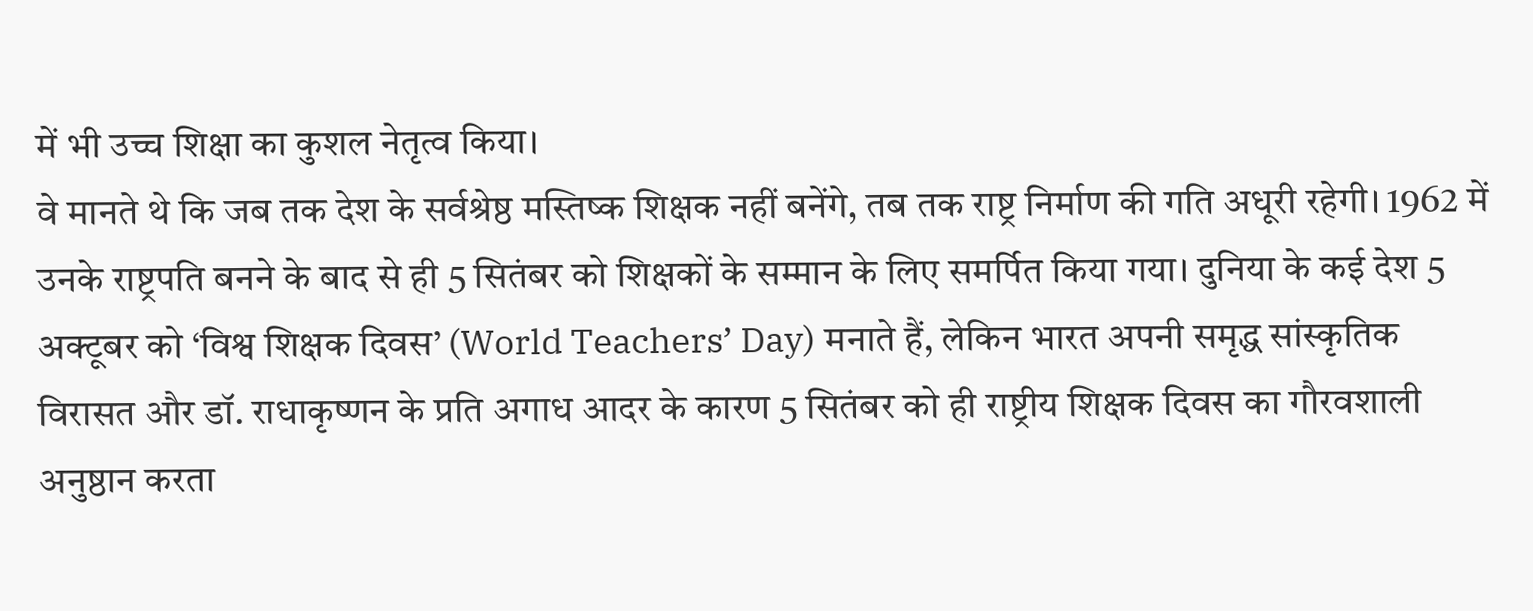में भी उच्च शिक्षा का कुशल नेतृत्व किया।
वे मानते थे कि जब तक देश के सर्वश्रेष्ठ मस्तिष्क शिक्षक नहीं बनेंगे, तब तक राष्ट्र निर्माण की गति अधूरी रहेगी। 1962 में उनके राष्ट्रपति बनने के बाद से ही 5 सितंबर को शिक्षकों के सम्मान के लिए समर्पित किया गया। दुनिया के कई देश 5 अक्टूबर को ‘विश्व शिक्षक दिवस’ (World Teachers’ Day) मनाते हैं, लेकिन भारत अपनी समृद्ध सांस्कृतिक विरासत और डॉ. राधाकृष्णन के प्रति अगाध आदर के कारण 5 सितंबर को ही राष्ट्रीय शिक्षक दिवस का गौरवशाली अनुष्ठान करता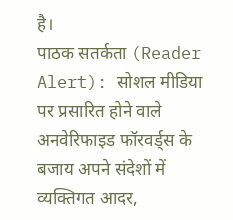है।
पाठक सतर्कता (Reader Alert): सोशल मीडिया पर प्रसारित होने वाले अनवेरिफाइड फॉरवर्ड्स के बजाय अपने संदेशों में व्यक्तिगत आदर,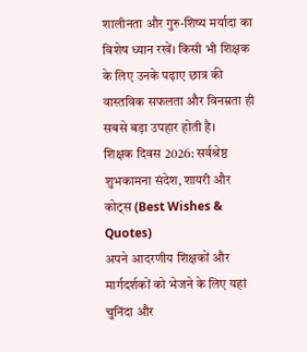शालीनता और गुरु-शिष्य मर्यादा का विशेष ध्यान रखें। किसी भी शिक्षक के लिए उनके पढ़ाए छात्र की वास्तविक सफलता और विनम्रता ही सबसे बड़ा उपहार होती है।
शिक्षक दिवस 2026: सर्वश्रेष्ठ शुभकामना संदेश, शायरी और कोट्स (Best Wishes & Quotes)
अपने आदरणीय शिक्षकों और मार्गदर्शकों को भेजने के लिए यहां चुनिंदा और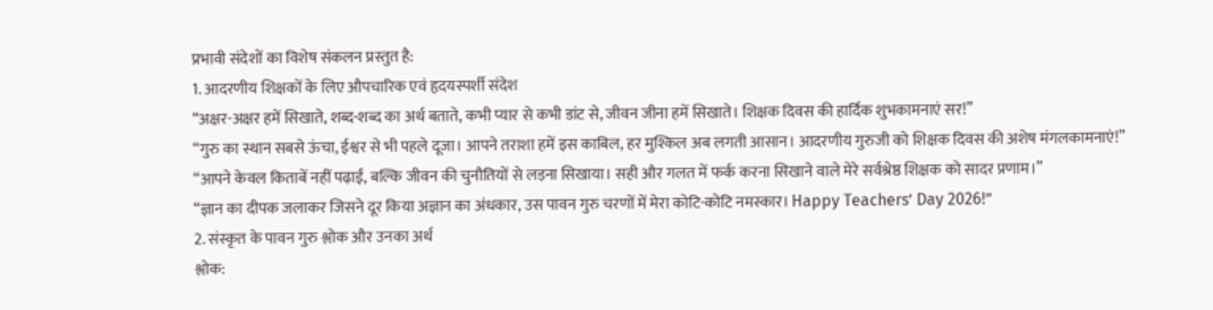प्रभावी संदेशों का विशेष संकलन प्रस्तुत है:
1. आदरणीय शिक्षकों के लिए औपचारिक एवं हृदयस्पर्शी संदेश
“अक्षर-अक्षर हमें सिखाते, शब्द-शब्द का अर्थ बताते, कभी प्यार से कभी डांट से, जीवन जीना हमें सिखाते। शिक्षक दिवस की हार्दिक शुभकामनाएं सर!”
“गुरु का स्थान सबसे ऊंचा, ईश्वर से भी पहले दूजा। आपने तराशा हमें इस काबिल, हर मुश्किल अब लगती आसान। आदरणीय गुरुजी को शिक्षक दिवस की अशेष मंगलकामनाएं!”
“आपने केवल किताबें नहीं पढ़ाईं, बल्कि जीवन की चुनौतियों से लड़ना सिखाया। सही और गलत में फर्क करना सिखाने वाले मेरे सर्वश्रेष्ठ शिक्षक को सादर प्रणाम।”
“ज्ञान का दीपक जलाकर जिसने दूर किया अज्ञान का अंधकार, उस पावन गुरु चरणों में मेरा कोटि-कोटि नमस्कार। Happy Teachers’ Day 2026!”
2. संस्कृत के पावन गुरु श्लोक और उनका अर्थ
श्लोक: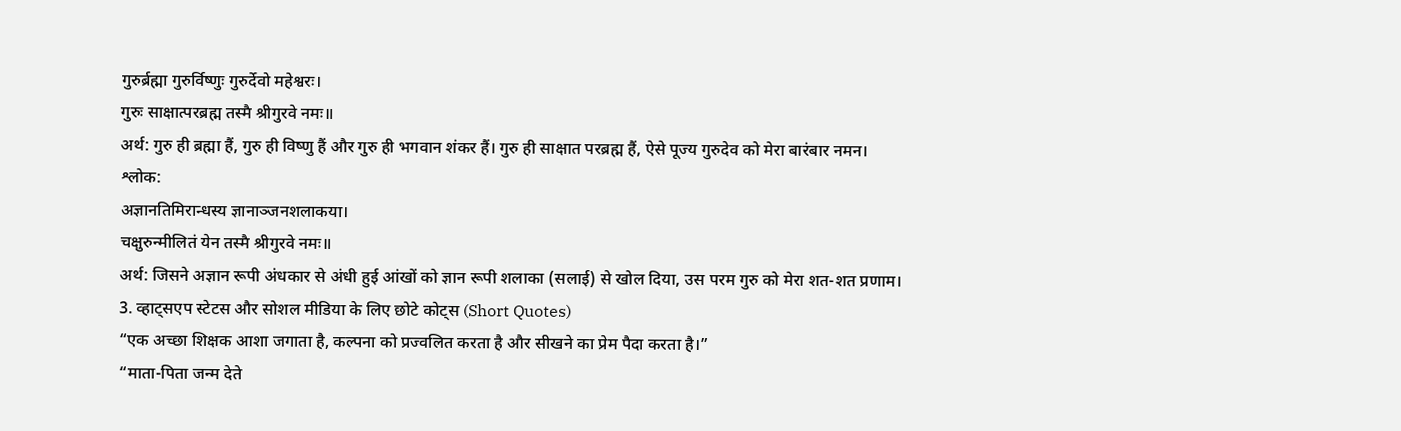गुरुर्ब्रह्मा गुरुर्विष्णुः गुरुर्देवो महेश्वरः।
गुरुः साक्षात्परब्रह्म तस्मै श्रीगुरवे नमः॥
अर्थ: गुरु ही ब्रह्मा हैं, गुरु ही विष्णु हैं और गुरु ही भगवान शंकर हैं। गुरु ही साक्षात परब्रह्म हैं, ऐसे पूज्य गुरुदेव को मेरा बारंबार नमन।
श्लोक:
अज्ञानतिमिरान्धस्य ज्ञानाञ्जनशलाकया।
चक्षुरुन्मीलितं येन तस्मै श्रीगुरवे नमः॥
अर्थ: जिसने अज्ञान रूपी अंधकार से अंधी हुई आंखों को ज्ञान रूपी शलाका (सलाई) से खोल दिया, उस परम गुरु को मेरा शत-शत प्रणाम।
3. व्हाट्सएप स्टेटस और सोशल मीडिया के लिए छोटे कोट्स (Short Quotes)
“एक अच्छा शिक्षक आशा जगाता है, कल्पना को प्रज्वलित करता है और सीखने का प्रेम पैदा करता है।”
“माता-पिता जन्म देते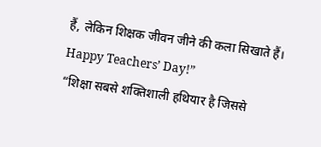हैं, लेकिन शिक्षक जीवन जीने की कला सिखाते हैं। Happy Teachers’ Day!”
“शिक्षा सबसे शक्तिशाली हथियार है जिससे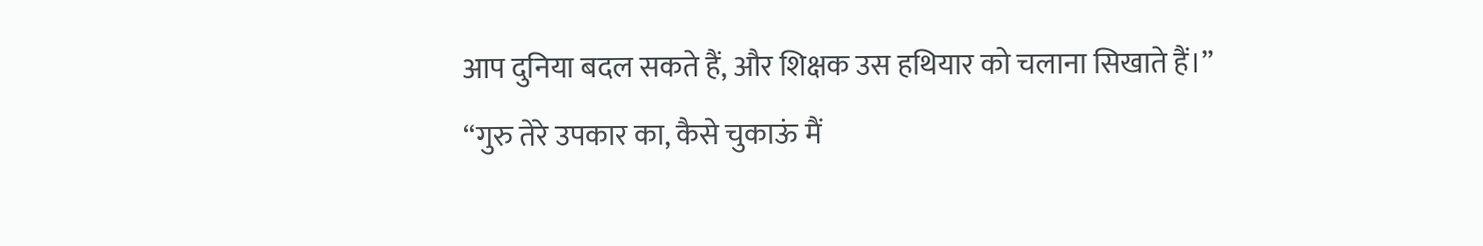आप दुनिया बदल सकते हैं, और शिक्षक उस हथियार को चलाना सिखाते हैं।”
“गुरु तेरे उपकार का, कैसे चुकाऊं मैं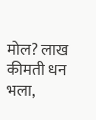मोल? लाख कीमती धन भला,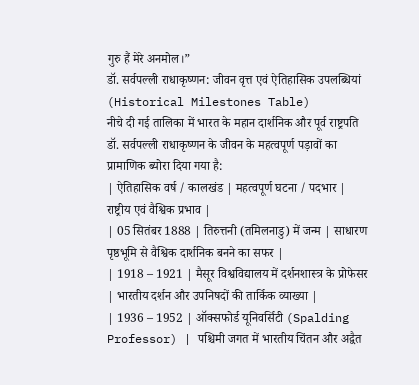गुरु हैं मेरे अनमोल।”
डॉ. सर्वपल्ली राधाकृष्णन: जीवन वृत्त एवं ऐतिहासिक उपलब्धियां (Historical Milestones Table)
नीचे दी गई तालिका में भारत के महान दार्शनिक और पूर्व राष्ट्रपति डॉ. सर्वपल्ली राधाकृष्णन के जीवन के महत्वपूर्ण पड़ावों का प्रामाणिक ब्योरा दिया गया है:
| ऐतिहासिक वर्ष / कालखंड | महत्वपूर्ण घटना / पदभार | राष्ट्रीय एवं वैश्विक प्रभाव |
| 05 सितंबर 1888 | तिरुत्तनी (तमिलनाडु) में जन्म | साधारण पृष्ठभूमि से वैश्विक दार्शनिक बनने का सफर |
| 1918 – 1921 | मैसूर विश्वविद्यालय में दर्शनशास्त्र के प्रोफेसर | भारतीय दर्शन और उपनिषदों की तार्किक व्याख्या |
| 1936 – 1952 | ऑक्सफोर्ड यूनिवर्सिटी (Spalding Professor) | पश्चिमी जगत में भारतीय चिंतन और अद्वैत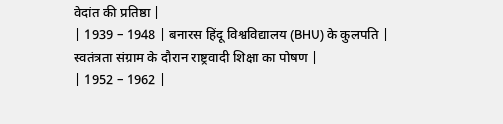वेदांत की प्रतिष्ठा |
| 1939 – 1948 | बनारस हिंदू विश्वविद्यालय (BHU) के कुलपति | स्वतंत्रता संग्राम के दौरान राष्ट्रवादी शिक्षा का पोषण |
| 1952 – 1962 |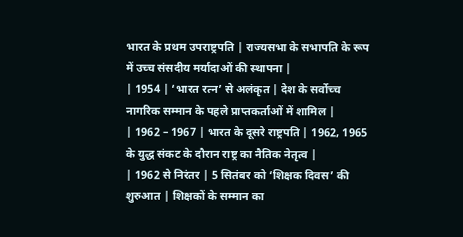भारत के प्रथम उपराष्ट्रपति | राज्यसभा के सभापति के रूप में उच्च संसदीय मर्यादाओं की स्थापना |
| 1954 | ‘भारत रत्न’ से अलंकृत | देश के सर्वोच्च नागरिक सम्मान के पहले प्राप्तकर्ताओं में शामिल |
| 1962 – 1967 | भारत के दूसरे राष्ट्रपति | 1962, 1965 के युद्ध संकट के दौरान राष्ट्र का नैतिक नेतृत्व |
| 1962 से निरंतर | 5 सितंबर को ‘शिक्षक दिवस’ की शुरुआत | शिक्षकों के सम्मान का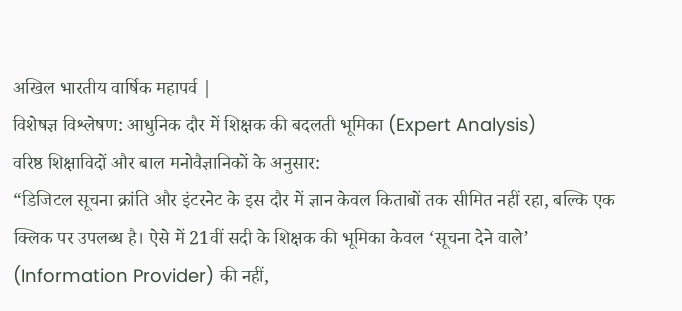अखिल भारतीय वार्षिक महापर्व |
विशेषज्ञ विश्लेषण: आधुनिक दौर में शिक्षक की बदलती भूमिका (Expert Analysis)
वरिष्ठ शिक्षाविदों और बाल मनोवैज्ञानिकों के अनुसार:
“डिजिटल सूचना क्रांति और इंटरनेट के इस दौर में ज्ञान केवल किताबों तक सीमित नहीं रहा, बल्कि एक क्लिक पर उपलब्ध है। ऐसे में 21वीं सदी के शिक्षक की भूमिका केवल ‘सूचना देने वाले’ (Information Provider) की नहीं,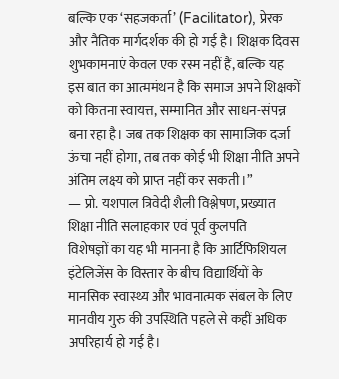बल्कि एक ‘सहजकर्ता’ (Facilitator), प्रेरक और नैतिक मार्गदर्शक की हो गई है। शिक्षक दिवस शुभकामनाएं केवल एक रस्म नहीं हैं, बल्कि यह इस बात का आत्ममंथन है कि समाज अपने शिक्षकों को कितना स्वायत्त, सम्मानित और साधन-संपन्न बना रहा है। जब तक शिक्षक का सामाजिक दर्जा ऊंचा नहीं होगा, तब तक कोई भी शिक्षा नीति अपने अंतिम लक्ष्य को प्राप्त नहीं कर सकती।”
— प्रो. यशपाल त्रिवेदी शैली विश्लेषण, प्रख्यात शिक्षा नीति सलाहकार एवं पूर्व कुलपति
विशेषज्ञों का यह भी मानना है कि आर्टिफिशियल इंटेलिजेंस के विस्तार के बीच विद्यार्थियों के मानसिक स्वास्थ्य और भावनात्मक संबल के लिए मानवीय गुरु की उपस्थिति पहले से कहीं अधिक अपरिहार्य हो गई है।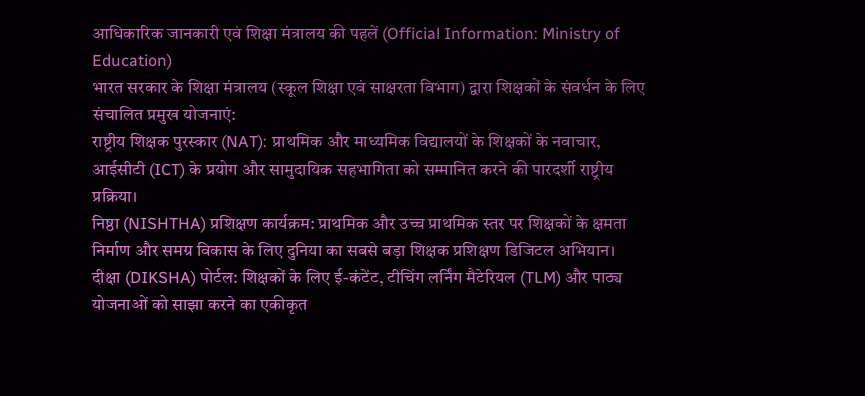आधिकारिक जानकारी एवं शिक्षा मंत्रालय की पहलें (Official Information: Ministry of Education)
भारत सरकार के शिक्षा मंत्रालय (स्कूल शिक्षा एवं साक्षरता विभाग) द्वारा शिक्षकों के संवर्धन के लिए संचालित प्रमुख योजनाएं:
राष्ट्रीय शिक्षक पुरस्कार (NAT): प्राथमिक और माध्यमिक विद्यालयों के शिक्षकों के नवाचार, आईसीटी (ICT) के प्रयोग और सामुदायिक सहभागिता को सम्मानित करने की पारदर्शी राष्ट्रीय प्रक्रिया।
निष्ठा (NISHTHA) प्रशिक्षण कार्यक्रम: प्राथमिक और उच्च प्राथमिक स्तर पर शिक्षकों के क्षमता निर्माण और समग्र विकास के लिए दुनिया का सबसे बड़ा शिक्षक प्रशिक्षण डिजिटल अभियान।
दीक्षा (DIKSHA) पोर्टल: शिक्षकों के लिए ई-कंटेंट, टीचिंग लर्निंग मैटेरियल (TLM) और पाठ्य योजनाओं को साझा करने का एकीकृत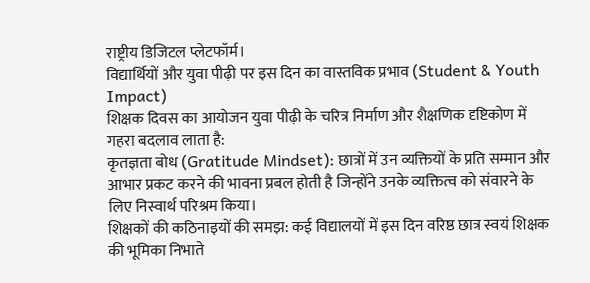राष्ट्रीय डिजिटल प्लेटफॉर्म।
विद्यार्थियों और युवा पीढ़ी पर इस दिन का वास्तविक प्रभाव (Student & Youth Impact)
शिक्षक दिवस का आयोजन युवा पीढ़ी के चरित्र निर्माण और शैक्षणिक दृष्टिकोण में गहरा बदलाव लाता है:
कृतज्ञता बोध (Gratitude Mindset): छात्रों में उन व्यक्तियों के प्रति सम्मान और आभार प्रकट करने की भावना प्रबल होती है जिन्होंने उनके व्यक्तित्व को संवारने के लिए निस्वार्थ परिश्रम किया।
शिक्षकों की कठिनाइयों की समझ: कई विद्यालयों में इस दिन वरिष्ठ छात्र स्वयं शिक्षक की भूमिका निभाते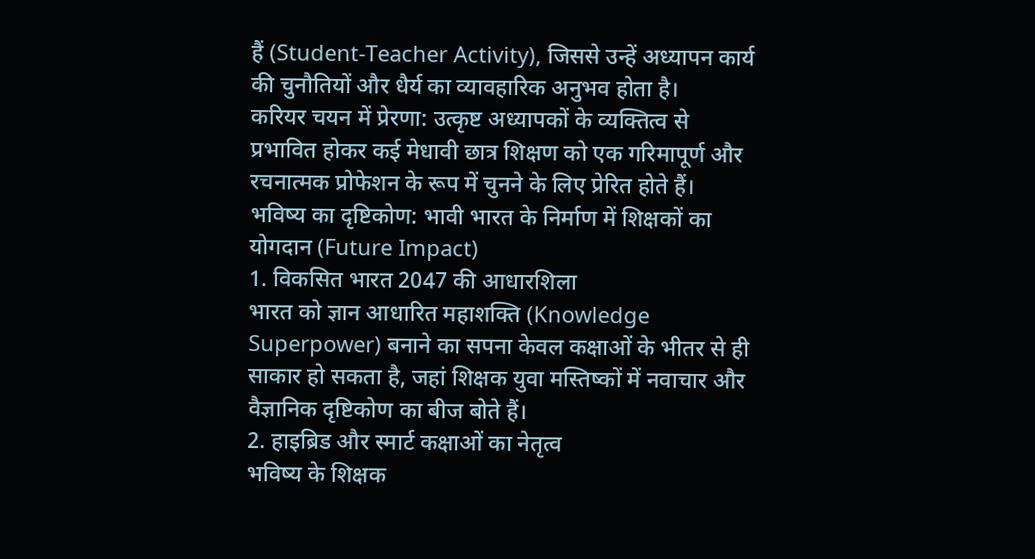हैं (Student-Teacher Activity), जिससे उन्हें अध्यापन कार्य की चुनौतियों और धैर्य का व्यावहारिक अनुभव होता है।
करियर चयन में प्रेरणा: उत्कृष्ट अध्यापकों के व्यक्तित्व से प्रभावित होकर कई मेधावी छात्र शिक्षण को एक गरिमापूर्ण और रचनात्मक प्रोफेशन के रूप में चुनने के लिए प्रेरित होते हैं।
भविष्य का दृष्टिकोण: भावी भारत के निर्माण में शिक्षकों का योगदान (Future Impact)
1. विकसित भारत 2047 की आधारशिला
भारत को ज्ञान आधारित महाशक्ति (Knowledge Superpower) बनाने का सपना केवल कक्षाओं के भीतर से ही साकार हो सकता है, जहां शिक्षक युवा मस्तिष्कों में नवाचार और वैज्ञानिक दृष्टिकोण का बीज बोते हैं।
2. हाइब्रिड और स्मार्ट कक्षाओं का नेतृत्व
भविष्य के शिक्षक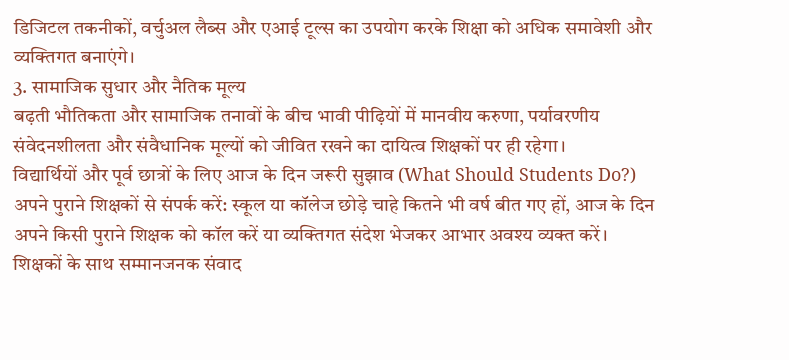डिजिटल तकनीकों, वर्चुअल लैब्स और एआई टूल्स का उपयोग करके शिक्षा को अधिक समावेशी और व्यक्तिगत बनाएंगे।
3. सामाजिक सुधार और नैतिक मूल्य
बढ़ती भौतिकता और सामाजिक तनावों के बीच भावी पीढ़ियों में मानवीय करुणा, पर्यावरणीय संवेदनशीलता और संवैधानिक मूल्यों को जीवित रखने का दायित्व शिक्षकों पर ही रहेगा।
विद्यार्थियों और पूर्व छात्रों के लिए आज के दिन जरूरी सुझाव (What Should Students Do?)
अपने पुराने शिक्षकों से संपर्क करें: स्कूल या कॉलेज छोड़े चाहे कितने भी वर्ष बीत गए हों, आज के दिन अपने किसी पुराने शिक्षक को कॉल करें या व्यक्तिगत संदेश भेजकर आभार अवश्य व्यक्त करें।
शिक्षकों के साथ सम्मानजनक संवाद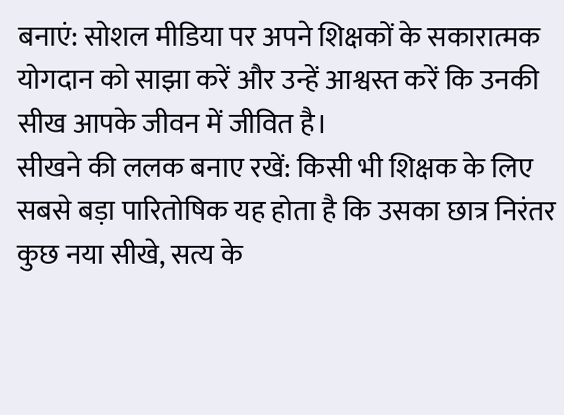बनाएं: सोशल मीडिया पर अपने शिक्षकों के सकारात्मक योगदान को साझा करें और उन्हें आश्वस्त करें कि उनकी सीख आपके जीवन में जीवित है।
सीखने की ललक बनाए रखें: किसी भी शिक्षक के लिए सबसे बड़ा पारितोषिक यह होता है कि उसका छात्र निरंतर कुछ नया सीखे, सत्य के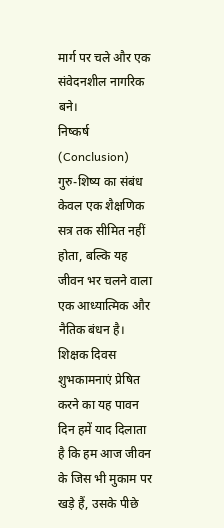मार्ग पर चले और एक संवेदनशील नागरिक बने।
निष्कर्ष (Conclusion)
गुरु-शिष्य का संबंध केवल एक शैक्षणिक सत्र तक सीमित नहीं होता, बल्कि यह जीवन भर चलने वाला एक आध्यात्मिक और नैतिक बंधन है। शिक्षक दिवस शुभकामनाएं प्रेषित करने का यह पावन दिन हमें याद दिलाता है कि हम आज जीवन के जिस भी मुकाम पर खड़े हैं, उसके पीछे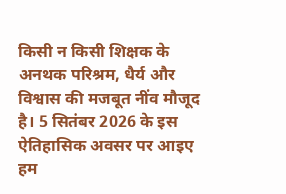किसी न किसी शिक्षक के अनथक परिश्रम, धैर्य और विश्वास की मजबूत नींव मौजूद है। 5 सितंबर 2026 के इस ऐतिहासिक अवसर पर आइए हम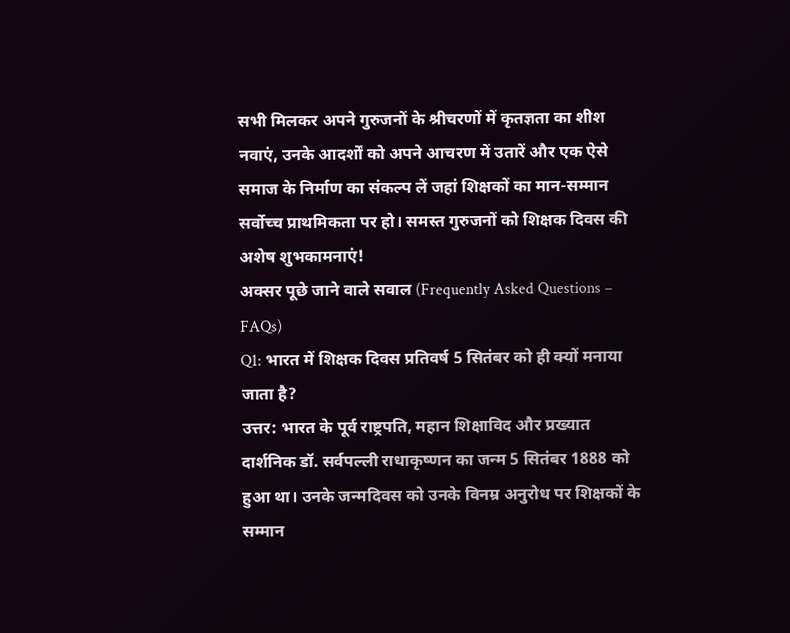सभी मिलकर अपने गुरुजनों के श्रीचरणों में कृतज्ञता का शीश नवाएं, उनके आदर्शों को अपने आचरण में उतारें और एक ऐसे समाज के निर्माण का संकल्प लें जहां शिक्षकों का मान-सम्मान सर्वोच्च प्राथमिकता पर हो। समस्त गुरुजनों को शिक्षक दिवस की अशेष शुभकामनाएं!
अक्सर पूछे जाने वाले सवाल (Frequently Asked Questions – FAQs)
Q1: भारत में शिक्षक दिवस प्रतिवर्ष 5 सितंबर को ही क्यों मनाया जाता है?
उत्तर: भारत के पूर्व राष्ट्रपति, महान शिक्षाविद और प्रख्यात दार्शनिक डॉ. सर्वपल्ली राधाकृष्णन का जन्म 5 सितंबर 1888 को हुआ था। उनके जन्मदिवस को उनके विनम्र अनुरोध पर शिक्षकों के सम्मान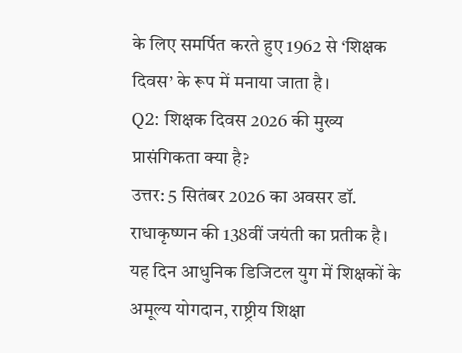के लिए समर्पित करते हुए 1962 से ‘शिक्षक दिवस’ के रूप में मनाया जाता है।
Q2: शिक्षक दिवस 2026 की मुख्य प्रासंगिकता क्या है?
उत्तर: 5 सितंबर 2026 का अवसर डॉ. राधाकृष्णन की 138वीं जयंती का प्रतीक है। यह दिन आधुनिक डिजिटल युग में शिक्षकों के अमूल्य योगदान, राष्ट्रीय शिक्षा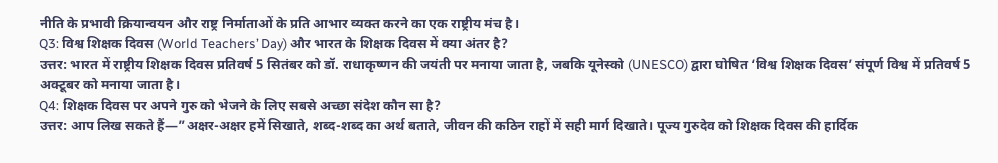नीति के प्रभावी क्रियान्वयन और राष्ट्र निर्माताओं के प्रति आभार व्यक्त करने का एक राष्ट्रीय मंच है।
Q3: विश्व शिक्षक दिवस (World Teachers’ Day) और भारत के शिक्षक दिवस में क्या अंतर है?
उत्तर: भारत में राष्ट्रीय शिक्षक दिवस प्रतिवर्ष 5 सितंबर को डॉ. राधाकृष्णन की जयंती पर मनाया जाता है, जबकि यूनेस्को (UNESCO) द्वारा घोषित ‘विश्व शिक्षक दिवस’ संपूर्ण विश्व में प्रतिवर्ष 5 अक्टूबर को मनाया जाता है।
Q4: शिक्षक दिवस पर अपने गुरु को भेजने के लिए सबसे अच्छा संदेश कौन सा है?
उत्तर: आप लिख सकते हैं—”अक्षर-अक्षर हमें सिखाते, शब्द-शब्द का अर्थ बताते, जीवन की कठिन राहों में सही मार्ग दिखाते। पूज्य गुरुदेव को शिक्षक दिवस की हार्दिक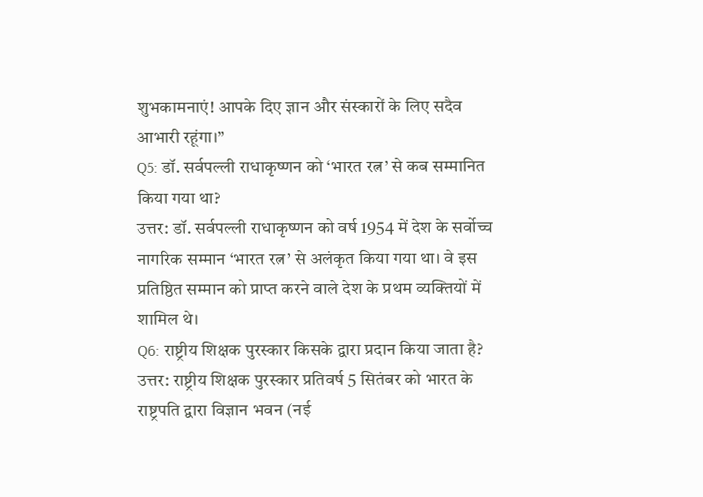शुभकामनाएं! आपके दिए ज्ञान और संस्कारों के लिए सदैव आभारी रहूंगा।”
Q5: डॉ. सर्वपल्ली राधाकृष्णन को ‘भारत रत्न’ से कब सम्मानित किया गया था?
उत्तर: डॉ. सर्वपल्ली राधाकृष्णन को वर्ष 1954 में देश के सर्वोच्च नागरिक सम्मान ‘भारत रत्न’ से अलंकृत किया गया था। वे इस प्रतिष्ठित सम्मान को प्राप्त करने वाले देश के प्रथम व्यक्तियों में शामिल थे।
Q6: राष्ट्रीय शिक्षक पुरस्कार किसके द्वारा प्रदान किया जाता है?
उत्तर: राष्ट्रीय शिक्षक पुरस्कार प्रतिवर्ष 5 सितंबर को भारत के राष्ट्रपति द्वारा विज्ञान भवन (नई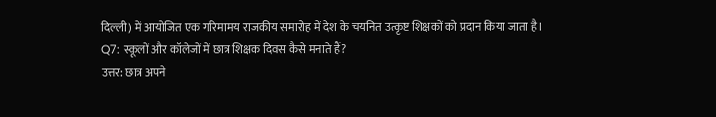दिल्ली) में आयोजित एक गरिमामय राजकीय समारोह में देश के चयनित उत्कृष्ट शिक्षकों को प्रदान किया जाता है।
Q7: स्कूलों और कॉलेजों में छात्र शिक्षक दिवस कैसे मनाते हैं?
उत्तर: छात्र अपने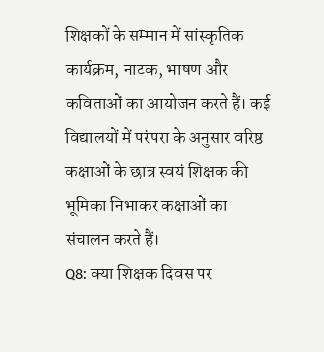शिक्षकों के सम्मान में सांस्कृतिक कार्यक्रम, नाटक, भाषण और कविताओं का आयोजन करते हैं। कई विद्यालयों में परंपरा के अनुसार वरिष्ठ कक्षाओं के छात्र स्वयं शिक्षक की भूमिका निभाकर कक्षाओं का संचालन करते हैं।
Q8: क्या शिक्षक दिवस पर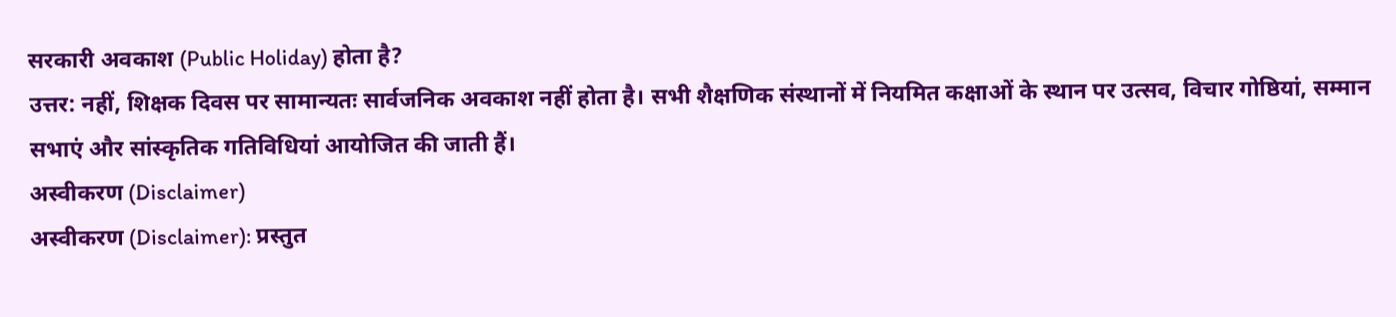सरकारी अवकाश (Public Holiday) होता है?
उत्तर: नहीं, शिक्षक दिवस पर सामान्यतः सार्वजनिक अवकाश नहीं होता है। सभी शैक्षणिक संस्थानों में नियमित कक्षाओं के स्थान पर उत्सव, विचार गोष्ठियां, सम्मान सभाएं और सांस्कृतिक गतिविधियां आयोजित की जाती हैं।
अस्वीकरण (Disclaimer)
अस्वीकरण (Disclaimer): प्रस्तुत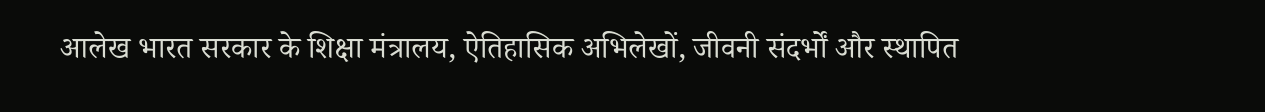आलेख भारत सरकार के शिक्षा मंत्रालय, ऐतिहासिक अभिलेखों, जीवनी संदर्भों और स्थापित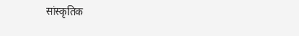सांस्कृतिक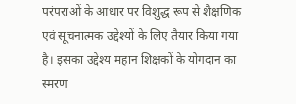परंपराओं के आधार पर विशुद्ध रूप से शैक्षणिक एवं सूचनात्मक उद्देश्यों के लिए तैयार किया गया है। इसका उद्देश्य महान शिक्षकों के योगदान का स्मरण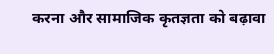करना और सामाजिक कृतज्ञता को बढ़ावा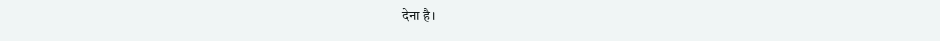देना है।